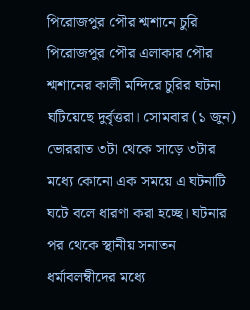পিরোজপুর পৌর শ্মশানে চুরি
পিরোজপুর পৌর এলাকার পৌর শ্মশানের কালী মন্দিরে চুরির ঘটনা ঘটিয়েছে দুর্বৃত্তরা। সোমবার (১ জুন) ভোররাত ৩টা থেকে সাড়ে ৩টার মধ্যে কোনো এক সময়ে এ ঘটনাটি ঘটে বলে ধারণা করা হচ্ছে। ঘটনার পর থেকে স্থানীয় সনাতন ধর্মাবলম্বীদের মধ্যে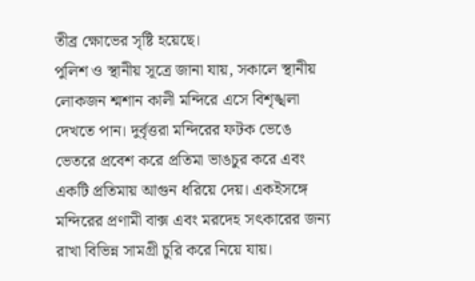তীব্র ক্ষোভের সৃষ্টি হয়েছে।
পুলিশ ও স্থানীয় সূত্রে জানা যায়, সকালে স্থানীয় লোকজন শ্মশান কালী মন্দিরে এসে বিশৃঙ্খলা দেখতে পান। দুর্বৃত্তরা মন্দিরের ফটক ভেঙে ভেতরে প্রবেশ করে প্রতিমা ভাঙচুর করে এবং একটি প্রতিমায় আগুন ধরিয়ে দেয়। একইসঙ্গে মন্দিরের প্রণামী বাক্স এবং মরদেহ সৎকারের জন্য রাখা বিভিন্ন সামগ্রী চুরি করে নিয়ে যায়।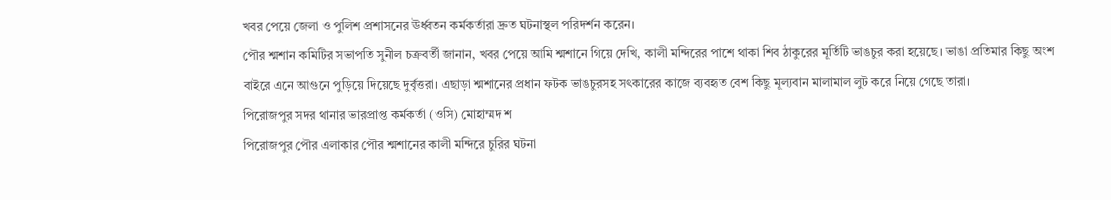খবর পেয়ে জেলা ও পুলিশ প্রশাসনের ঊর্ধ্বতন কর্মকর্তারা দ্রুত ঘটনাস্থল পরিদর্শন করেন।
পৌর শ্মশান কমিটির সভাপতি সুনীল চক্রবর্তী জানান, খবর পেয়ে আমি শ্মশানে গিয়ে দেখি, কালী মন্দিরের পাশে থাকা শিব ঠাকুরের মূর্তিটি ভাঙচুর করা হয়েছে। ভাঙা প্রতিমার কিছু অংশ বাইরে এনে আগুনে পুড়িয়ে দিয়েছে দুর্বৃত্তরা। এছাড়া শ্মশানের প্রধান ফটক ভাঙচুরসহ সৎকারের কাজে ব্যবহৃত বেশ কিছু মূল্যবান মালামাল লুট করে নিয়ে গেছে তারা।
পিরোজপুর সদর থানার ভারপ্রাপ্ত কর্মকর্তা (ওসি) মোহাম্মদ শ
পিরোজপুর পৌর এলাকার পৌর শ্মশানের কালী মন্দিরে চুরির ঘটনা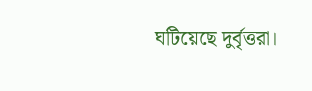ঘটিয়েছে দুর্বৃত্তরা।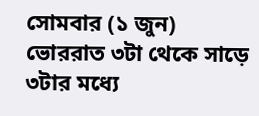সোমবার (১ জুন) ভোররাত ৩টা থেকে সাড়ে ৩টার মধ্যে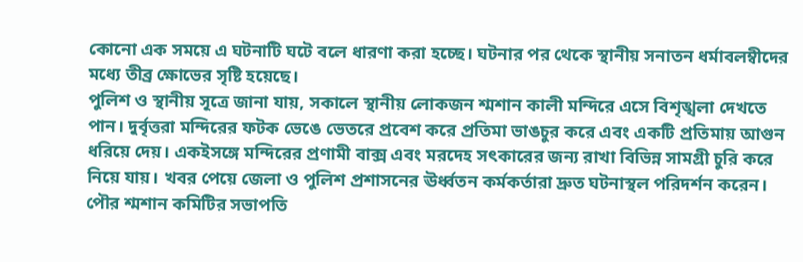কোনো এক সময়ে এ ঘটনাটি ঘটে বলে ধারণা করা হচ্ছে। ঘটনার পর থেকে স্থানীয় সনাতন ধর্মাবলম্বীদের মধ্যে তীব্র ক্ষোভের সৃষ্টি হয়েছে।
পুলিশ ও স্থানীয় সূত্রে জানা যায়, সকালে স্থানীয় লোকজন শ্মশান কালী মন্দিরে এসে বিশৃঙ্খলা দেখতে পান। দুর্বৃত্তরা মন্দিরের ফটক ভেঙে ভেতরে প্রবেশ করে প্রতিমা ভাঙচুর করে এবং একটি প্রতিমায় আগুন ধরিয়ে দেয়। একইসঙ্গে মন্দিরের প্রণামী বাক্স এবং মরদেহ সৎকারের জন্য রাখা বিভিন্ন সামগ্রী চুরি করে নিয়ে যায়। খবর পেয়ে জেলা ও পুলিশ প্রশাসনের ঊর্ধ্বতন কর্মকর্তারা দ্রুত ঘটনাস্থল পরিদর্শন করেন।
পৌর শ্মশান কমিটির সভাপতি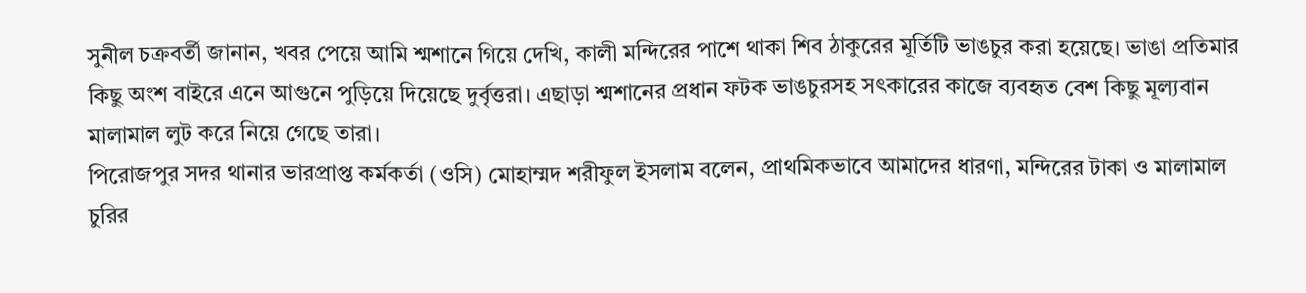সুনীল চক্রবর্তী জানান, খবর পেয়ে আমি শ্মশানে গিয়ে দেখি, কালী মন্দিরের পাশে থাকা শিব ঠাকুরের মূর্তিটি ভাঙচুর করা হয়েছে। ভাঙা প্রতিমার কিছু অংশ বাইরে এনে আগুনে পুড়িয়ে দিয়েছে দুর্বৃত্তরা। এছাড়া শ্মশানের প্রধান ফটক ভাঙচুরসহ সৎকারের কাজে ব্যবহৃত বেশ কিছু মূল্যবান মালামাল লুট করে নিয়ে গেছে তারা।
পিরোজপুর সদর থানার ভারপ্রাপ্ত কর্মকর্তা (ওসি) মোহাম্মদ শরীফুল ইসলাম বলেন, প্রাথমিকভাবে আমাদের ধারণা, মন্দিরের টাকা ও মালামাল চুরির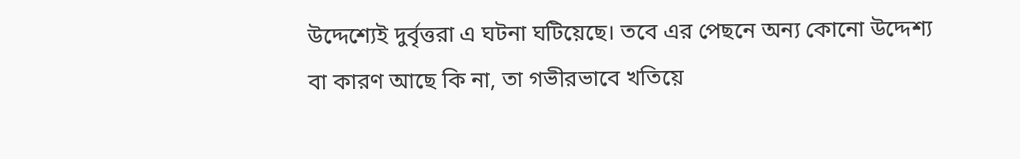উদ্দেশ্যেই দুর্বৃত্তরা এ ঘটনা ঘটিয়েছে। তবে এর পেছনে অন্য কোনো উদ্দেশ্য বা কারণ আছে কি না, তা গভীরভাবে খতিয়ে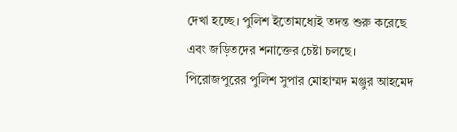দেখা হচ্ছে। পুলিশ ইতোমধ্যেই তদন্ত শুরু করেছে এবং জড়িতদের শনাক্তের চেষ্টা চলছে।
পিরোজপুরের পুলিশ সুপার মোহাম্মদ মঞ্জুর আহমেদ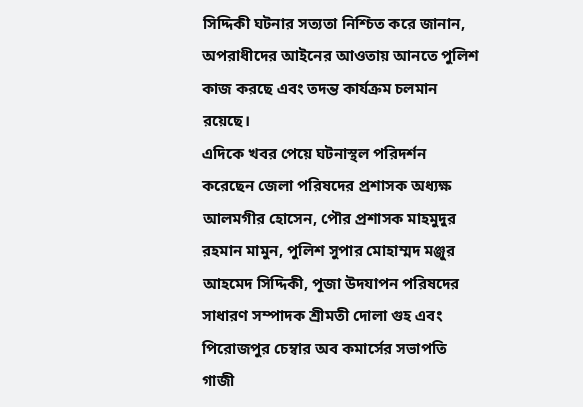সিদ্দিকী ঘটনার সত্যতা নিশ্চিত করে জানান, অপরাধীদের আইনের আওতায় আনতে পুলিশ কাজ করছে এবং তদন্ত কার্যক্রম চলমান রয়েছে।
এদিকে খবর পেয়ে ঘটনাস্থল পরিদর্শন করেছেন জেলা পরিষদের প্রশাসক অধ্যক্ষ আলমগীর হোসেন, পৌর প্রশাসক মাহমুদুর রহমান মামুন, পুলিশ সুপার মোহাম্মদ মঞ্জুর আহমেদ সিদ্দিকী, পূজা উদযাপন পরিষদের সাধারণ সম্পাদক শ্রীমতী দোলা গুহ এবং পিরোজপুর চেম্বার অব কমার্সের সভাপতি গাজী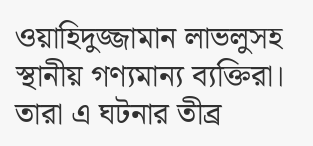ওয়াহিদুজ্জামান লাভলুসহ স্থানীয় গণ্যমান্য ব্যক্তিরা। তারা এ ঘটনার তীব্র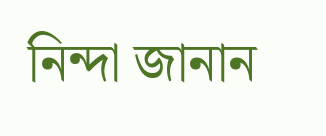নিন্দা জানান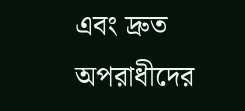এবং দ্রুত অপরাধীদের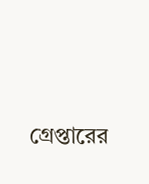গ্রেপ্তারের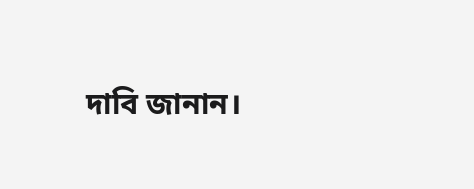দাবি জানান।